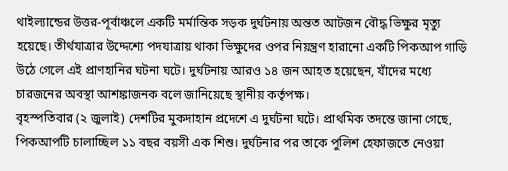থাইল্যান্ডের উত্তর-পূর্বাঞ্চলে একটি মর্মান্তিক সড়ক দুর্ঘটনায় অন্তত আটজন বৌদ্ধ ভিক্ষুর মৃত্যু হয়েছে। তীর্থযাত্রার উদ্দেশ্যে পদযাত্রায় থাকা ভিক্ষুদের ওপর নিয়ন্ত্রণ হারানো একটি পিকআপ গাড়ি উঠে গেলে এই প্রাণহানির ঘটনা ঘটে। দুর্ঘটনায় আরও ১৪ জন আহত হয়েছেন, যাঁদের মধ্যে চারজনের অবস্থা আশঙ্কাজনক বলে জানিয়েছে স্থানীয় কর্তৃপক্ষ।
বৃহস্পতিবার (২ জুলাই) দেশটির মুকদাহান প্রদেশে এ দুর্ঘটনা ঘটে। প্রাথমিক তদন্তে জানা গেছে, পিকআপটি চালাচ্ছিল ১১ বছর বয়সী এক শিশু। দুর্ঘটনার পর তাকে পুলিশ হেফাজতে নেওয়া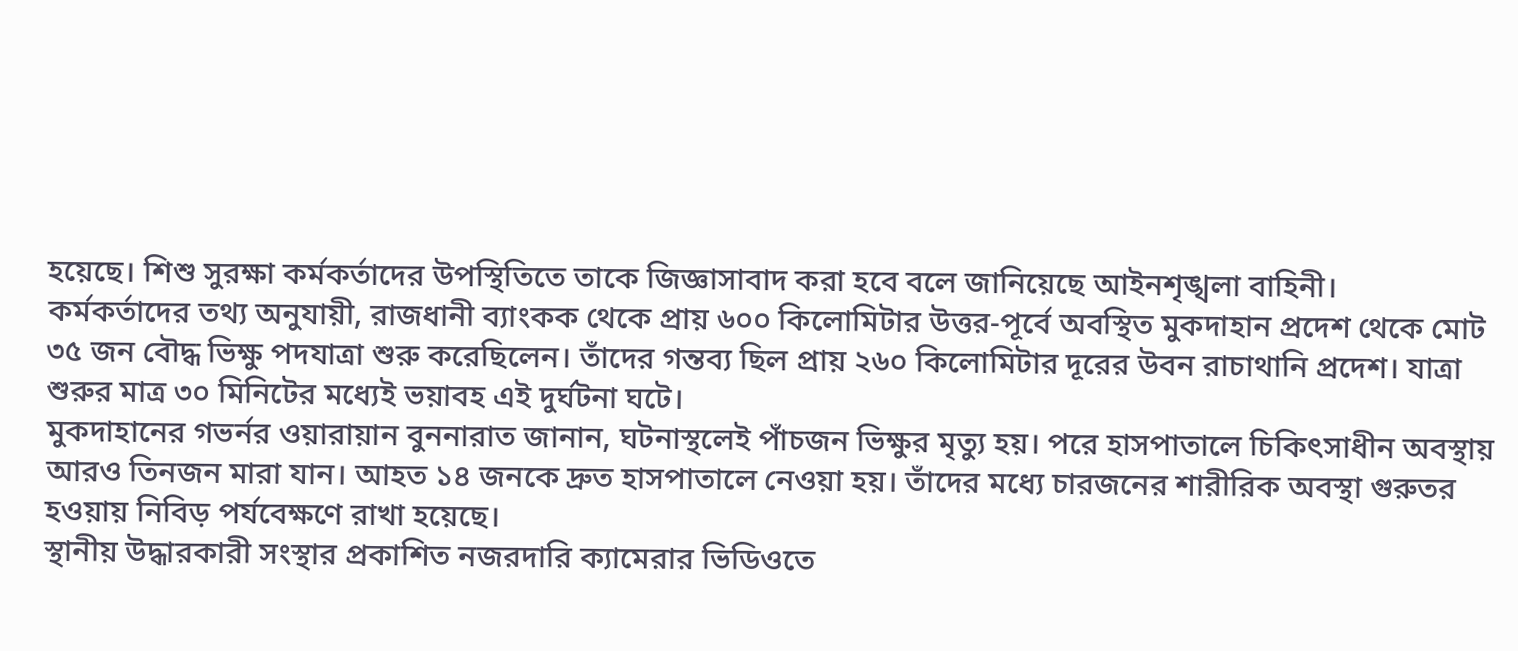হয়েছে। শিশু সুরক্ষা কর্মকর্তাদের উপস্থিতিতে তাকে জিজ্ঞাসাবাদ করা হবে বলে জানিয়েছে আইনশৃঙ্খলা বাহিনী।
কর্মকর্তাদের তথ্য অনুযায়ী, রাজধানী ব্যাংকক থেকে প্রায় ৬০০ কিলোমিটার উত্তর-পূর্বে অবস্থিত মুকদাহান প্রদেশ থেকে মোট ৩৫ জন বৌদ্ধ ভিক্ষু পদযাত্রা শুরু করেছিলেন। তাঁদের গন্তব্য ছিল প্রায় ২৬০ কিলোমিটার দূরের উবন রাচাথানি প্রদেশ। যাত্রা শুরুর মাত্র ৩০ মিনিটের মধ্যেই ভয়াবহ এই দুর্ঘটনা ঘটে।
মুকদাহানের গভর্নর ওয়ারায়ান বুননারাত জানান, ঘটনাস্থলেই পাঁচজন ভিক্ষুর মৃত্যু হয়। পরে হাসপাতালে চিকিৎসাধীন অবস্থায় আরও তিনজন মারা যান। আহত ১৪ জনকে দ্রুত হাসপাতালে নেওয়া হয়। তাঁদের মধ্যে চারজনের শারীরিক অবস্থা গুরুতর হওয়ায় নিবিড় পর্যবেক্ষণে রাখা হয়েছে।
স্থানীয় উদ্ধারকারী সংস্থার প্রকাশিত নজরদারি ক্যামেরার ভিডিওতে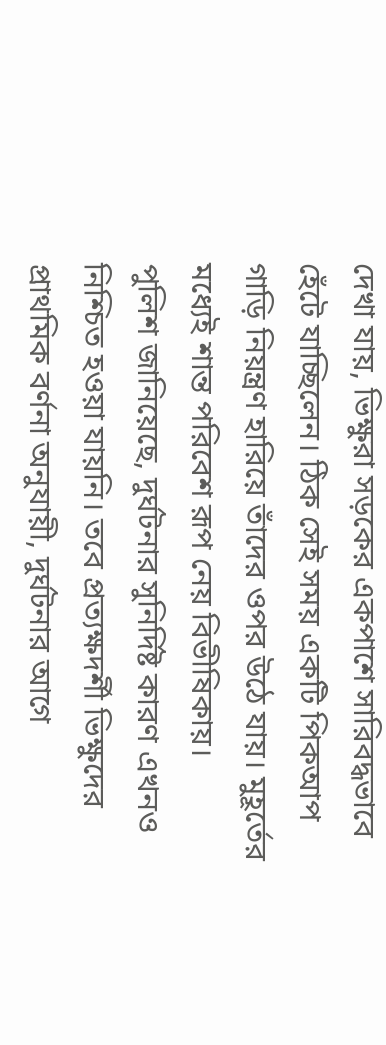দেখা যায়, ভিক্ষুরা সড়কের একপাশে সারিবদ্ধভাবে হেঁটে যাচ্ছিলেন। ঠিক সেই সময় একটি পিকআপ গাড়ি নিয়ন্ত্রণ হারিয়ে তাঁদের ওপর উঠে যায়। মুহূর্তের মধ্যেই শান্ত পরিবেশ রূপ নেয় বিভীষিকায়।
পুলিশ জানিয়েছে, দুর্ঘটনার সুনির্দিষ্ট কারণ এখনও নিশ্চিত হওয়া যায়নি। তবে প্রত্যক্ষদর্শী ভিক্ষুদের প্রাথমিক বর্ণনা অনুযায়ী, দুর্ঘটনার আগে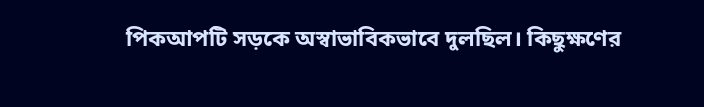পিকআপটি সড়কে অস্বাভাবিকভাবে দুলছিল। কিছুক্ষণের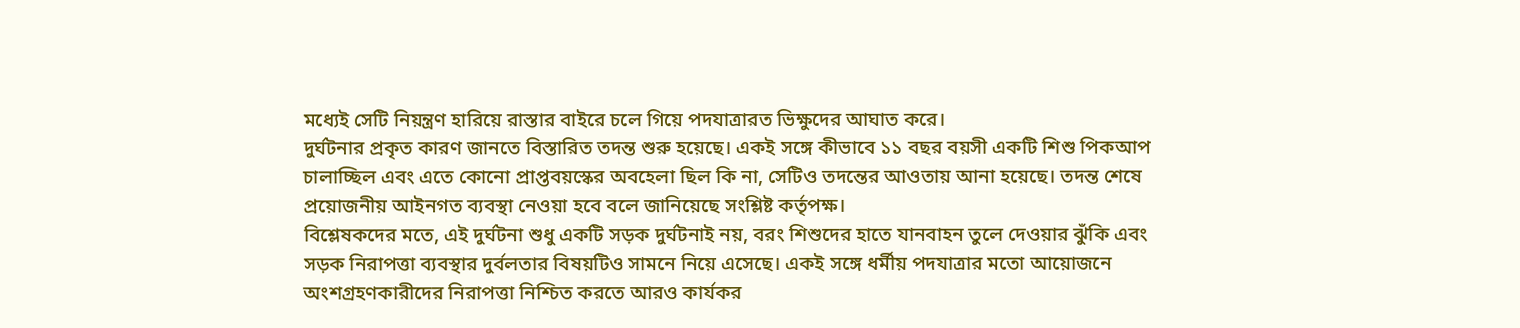মধ্যেই সেটি নিয়ন্ত্রণ হারিয়ে রাস্তার বাইরে চলে গিয়ে পদযাত্রারত ভিক্ষুদের আঘাত করে।
দুর্ঘটনার প্রকৃত কারণ জানতে বিস্তারিত তদন্ত শুরু হয়েছে। একই সঙ্গে কীভাবে ১১ বছর বয়সী একটি শিশু পিকআপ চালাচ্ছিল এবং এতে কোনো প্রাপ্তবয়স্কের অবহেলা ছিল কি না, সেটিও তদন্তের আওতায় আনা হয়েছে। তদন্ত শেষে প্রয়োজনীয় আইনগত ব্যবস্থা নেওয়া হবে বলে জানিয়েছে সংশ্লিষ্ট কর্তৃপক্ষ।
বিশ্লেষকদের মতে, এই দুর্ঘটনা শুধু একটি সড়ক দুর্ঘটনাই নয়, বরং শিশুদের হাতে যানবাহন তুলে দেওয়ার ঝুঁকি এবং সড়ক নিরাপত্তা ব্যবস্থার দুর্বলতার বিষয়টিও সামনে নিয়ে এসেছে। একই সঙ্গে ধর্মীয় পদযাত্রার মতো আয়োজনে অংশগ্রহণকারীদের নিরাপত্তা নিশ্চিত করতে আরও কার্যকর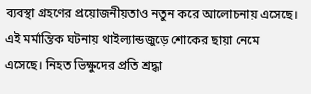ব্যবস্থা গ্রহণের প্রয়োজনীয়তাও নতুন করে আলোচনায় এসেছে।
এই মর্মান্তিক ঘটনায় থাইল্যান্ডজুড়ে শোকের ছায়া নেমে এসেছে। নিহত ভিক্ষুদের প্রতি শ্রদ্ধা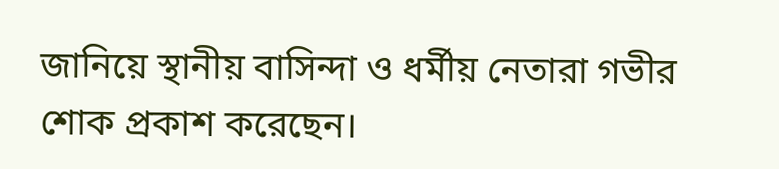জানিয়ে স্থানীয় বাসিন্দা ও ধর্মীয় নেতারা গভীর শোক প্রকাশ করেছেন।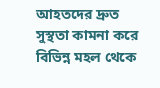আহতদের দ্রুত সুস্থতা কামনা করে বিভিন্ন মহল থেকে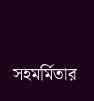সহমর্মিতার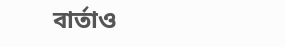বার্তাও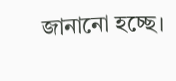জানানো হচ্ছে।